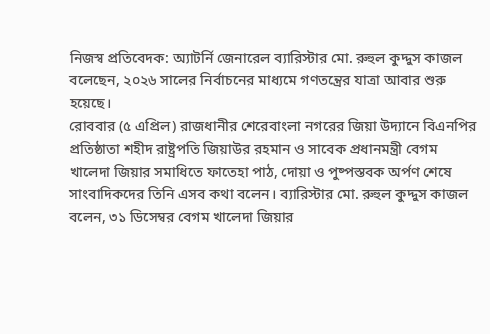নিজস্ব প্রতিবেদক: অ্যাটর্নি জেনারেল ব্যারিস্টার মো. রুহুল কুদ্দুস কাজল বলেছেন, ২০২৬ সালের নির্বাচনের মাধ্যমে গণতন্ত্রের যাত্রা আবার শুরু হয়েছে।
রোববার (৫ এপ্রিল) রাজধানীর শেরেবাংলা নগরের জিয়া উদ্যানে বিএনপির প্রতিষ্ঠাতা শহীদ রাষ্ট্রপতি জিয়াউর রহমান ও সাবেক প্রধানমন্ত্রী বেগম খালেদা জিয়ার সমাধিতে ফাতেহা পাঠ, দোয়া ও পুষ্পস্তবক অর্পণ শেষে সাংবাদিকদের তিনি এসব কথা বলেন। ব্যারিস্টার মো. রুহুল কুদ্দুস কাজল বলেন, ৩১ ডিসেম্বর বেগম খালেদা জিয়ার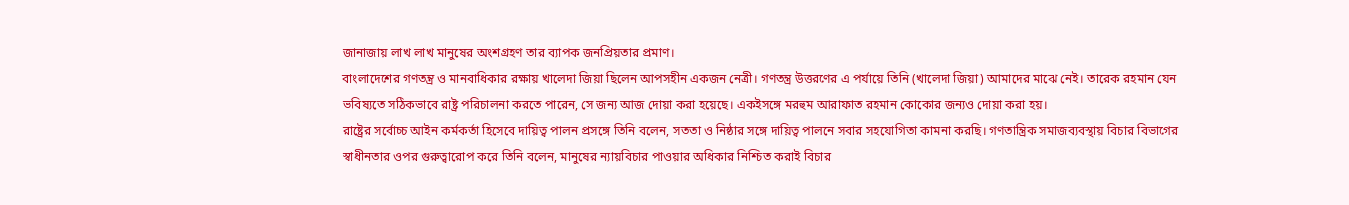জানাজায় লাখ লাখ মানুষের অংশগ্রহণ তার ব্যাপক জনপ্রিয়তার প্রমাণ।
বাংলাদেশের গণতন্ত্র ও মানবাধিকার রক্ষায় খালেদা জিয়া ছিলেন আপসহীন একজন নেত্রী। গণতন্ত্র উত্তরণের এ পর্যায়ে তিনি (খালেদা জিয়া) আমাদের মাঝে নেই। তারেক রহমান যেন ভবিষ্যতে সঠিকভাবে রাষ্ট্র পরিচালনা করতে পারেন, সে জন্য আজ দোয়া করা হয়েছে। একইসঙ্গে মরহুম আরাফাত রহমান কোকোর জন্যও দোয়া করা হয়।
রাষ্ট্রের সর্বোচ্চ আইন কর্মকর্তা হিসেবে দায়িত্ব পালন প্রসঙ্গে তিনি বলেন, সততা ও নিষ্ঠার সঙ্গে দায়িত্ব পালনে সবার সহযোগিতা কামনা করছি। গণতান্ত্রিক সমাজব্যবস্থায় বিচার বিভাগের স্বাধীনতার ওপর গুরুত্বারোপ করে তিনি বলেন, মানুষের ন্যায়বিচার পাওয়ার অধিকার নিশ্চিত করাই বিচার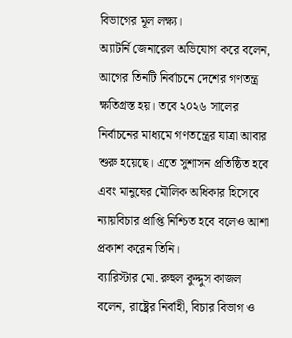বিভাগের মূল লক্ষ্য।
অ্যাটর্নি জেনারেল অভিযোগ করে বলেন, আগের তিনটি নির্বাচনে দেশের গণতন্ত্র ক্ষতিগ্রস্ত হয়। তবে ২০২৬ সালের নির্বাচনের মাধ্যমে গণতন্ত্রের যাত্রা আবার শুরু হয়েছে। এতে সুশাসন প্রতিষ্ঠিত হবে এবং মানুষের মৌলিক অধিকার হিসেবে ন্যায়বিচার প্রাপ্তি নিশ্চিত হবে বলেও আশা প্রকাশ করেন তিনি।
ব্যারিস্টার মো. রুহুল কুদ্দুস কাজল বলেন, রাষ্ট্রের নির্বাহী, বিচার বিভাগ ও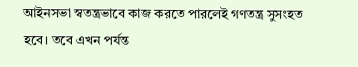আইনসভা স্বতন্ত্রভাবে কাজ করতে পারলেই গণতন্ত্র সুসংহত হবে। তবে এখন পর্যন্ত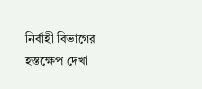নির্বাহী বিভাগের হস্তক্ষেপ দেখা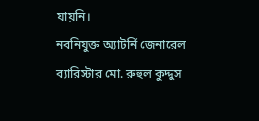যায়নি।
নবনিযুক্ত অ্যাটর্নি জেনারেল ব্যারিস্টার মো. রুহুল কুদ্দুস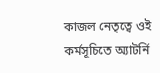কাজল নেতৃত্বে ওই কর্মসূচিতে অ্যাটর্নি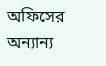অফিসের অন্যান্য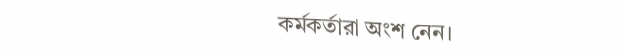কর্মকর্তারা অংশ নেন।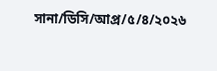সানা/ডিসি/আপ্র/৫/৪/২০২৬